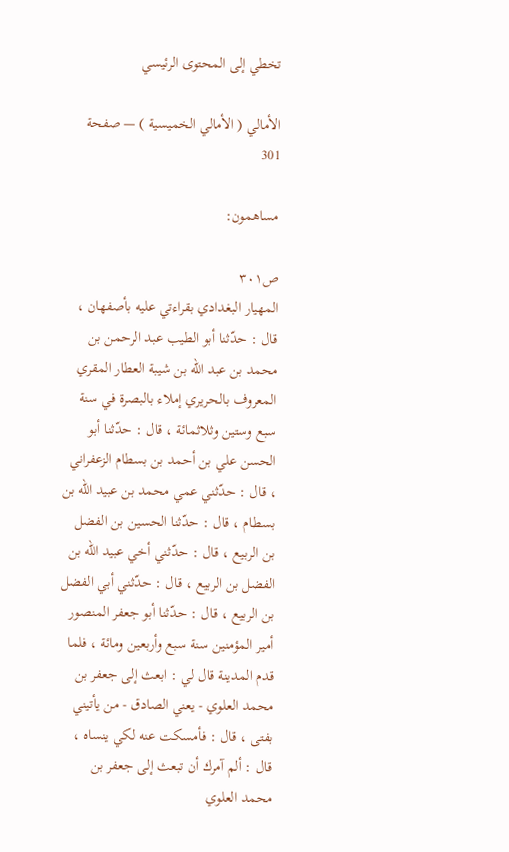تخطي إلى المحتوى الرئيسي

الأمالي ( الأمالي الخميسية ) — صفحة 301

مساهمون:

ص٣٠١
المهيار البغدادي بقراءتي عليه بأصفهان ، قال : حدّثنا أبو الطيب عبد الرحمن بن محمد بن عبد اللّه بن شيبة العطار المقري المعروف بالحريري إملاء بالبصرة في سنة سبع وستين وثلاثمائة ، قال : حدّثنا أبو الحسن علي بن أحمد بن بسطام الزعفراني ، قال : حدّثني عمي محمد بن عبيد اللّه بن بسطام ، قال : حدّثنا الحسين بن الفضل بن الربيع ، قال : حدّثني أخي عبيد اللّه بن الفضل بن الربيع ، قال : حدّثني أبي الفضل بن الربيع ، قال : حدّثنا أبو جعفر المنصور أمير المؤمنين سنة سبع وأربعين ومائة ، فلما قدم المدينة قال لي : ابعث إلى جعفر بن محمد العلوي - يعني الصادق - من يأتيني بفتى ، قال : فأمسكت عنه لكي ينساه ، قال : ألم آمرك أن تبعث إلى جعفر بن محمد العلوي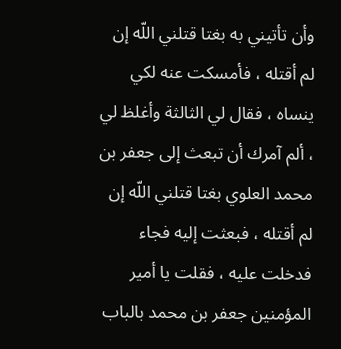وأن تأتيني به بغتا قتلني اللّه إن لم أقتله ، فأمسكت عنه لكي ينساه ، فقال لي الثالثة وأغلظ لي ، ألم آمرك أن تبعث إلى جعفر بن محمد العلوي بغتا قتلني اللّه إن لم أقتله ، فبعثت إليه فجاء فدخلت عليه ، فقلت يا أمير المؤمنين جعفر بن محمد بالباب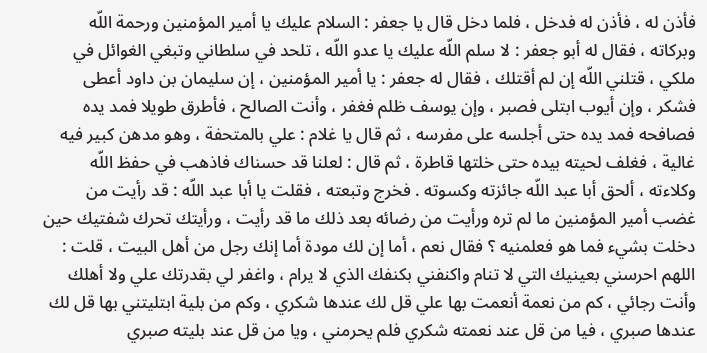فأذن له ، فأذن له فدخل ، فلما دخل قال يا جعفر : السلام عليك يا أمير المؤمنين ورحمة اللّه وبركاته ، فقال له أبو جعفر : لا سلم اللّه عليك يا عدو اللّه ، تلحد في سلطاني وتبغي الغوائل في ملكي ، قتلني اللّه إن لم أقتلك ، فقال له جعفر : يا أمير المؤمنين ، إن سليمان بن داود أعطى فشكر ، وإن أيوب ابتلى فصبر ، وإن يوسف ظلم فغفر ، وأنت الصالح ، فأطرق طويلا فمد يده فصافحه فمد يده حتى أجلسه على مفرسه ، ثم قال يا غلام : علي بالمتحفة ، وهو مدهن كبير فيه غالية ، فغلف لحيته بيده حتى خلتها قاطرة ، ثم قال : لعلنا قد حسناك فاذهب في حفظ اللّه وكلاءته ، ألحق أبا عبد اللّه جائزته وكسوته . فخرج وتبعته ، فقلت يا أبا عبد اللّه : قد رأيت من غضب أمير المؤمنين ما لم تره ورأيت من رضائه بعد ذلك ما قد رأيت ، ورأيتك تحرك شفتيك حين دخلت بشيء فما هو فعلمنيه ؟ فقال نعم ، أما إن لك مودة أما إنك رجل من أهل البيت ، قلت : اللهم احرسني بعينيك التي لا تنام واكنفني بكنفك الذي لا يرام ، واغفر لي بقدرتك علي ولا أهلك وأنت رجائي ، كم من نعمة أنعمت بها علي قل لك عندها شكري ، وكم من بلية ابتليتني بها قل لك عندها صبري ، فيا من قل عند نعمته شكري فلم يحرمني ، ويا من قل عند بليته صبري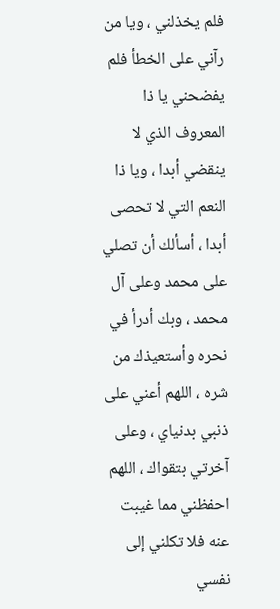فلم يخذلني ، ويا من رآني على الخطأ فلم يفضحني يا ذا المعروف الذي لا ينقضي أبدا ، ويا ذا النعم التي لا تحصى أبدا ، أسألك أن تصلي على محمد وعلى آل محمد ، وبك أدرأ في نحره وأستعيذك من شره ، اللهم أعني على ذنبي بدنياي ، وعلى آخرتي بتقواك ، اللهم احفظني مما غيبت عنه فلا تكلني إلى نفسي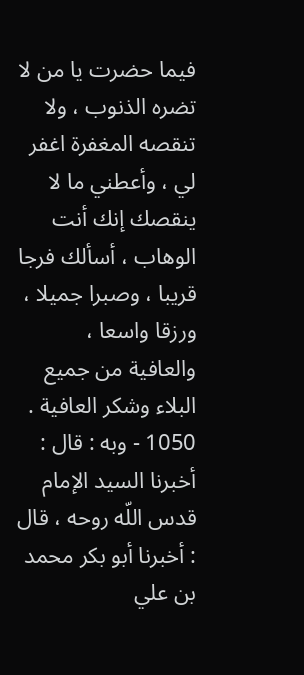فيما حضرت يا من لا تضره الذنوب ، ولا تنقصه المغفرة اغفر لي ، وأعطني ما لا ينقصك إنك أنت الوهاب ، أسألك فرجا قريبا ، وصبرا جميلا ، ورزقا واسعا ، والعافية من جميع البلاء وشكر العافية . 1050 - وبه : قال : أخبرنا السيد الإمام قدس اللّه روحه ، قال : أخبرنا أبو بكر محمد بن علي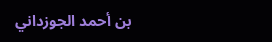بن أحمد الجوزداني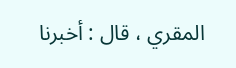المقري ، قال : أخبرنا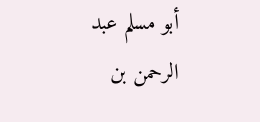أبو مسلم عبد الرحمن بن